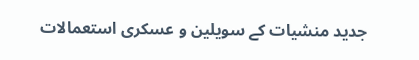جدید منشیات کے سویلین و عسکری استعمالات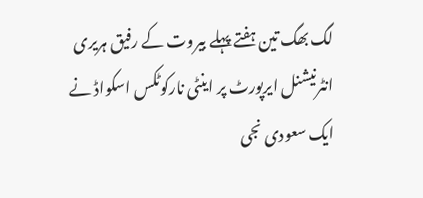لگ بھگ تین ہفتے پہلے بیروت کے رفیق ہریری انٹرنیشنل ایرپورٹ پر اینٹی نارکوٹکس اسکواڈ نے ایک سعودی نجی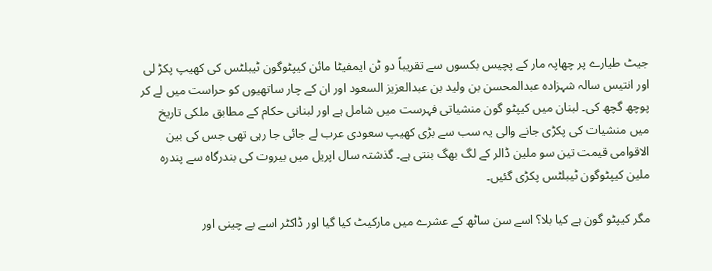جیٹ طیارے پر چھاپہ مار کے پچیس بکسوں سے تقریباً دو ٹن ایمفیٹا مائن کیپٹوگون ٹیبلٹس کی کھیپ پکڑ لی اور انتیس سالہ شہزادہ عبدالمحسن بن ولید بن عبدالعزیز السعود اور ان کے چار ساتھیوں کو حراست میں لے کر پوچھ گچھ کی۔ لبنان میں کیپٹو گون منشیاتی فہرست میں شامل ہے اور لبنانی حکام کے مطابق ملکی تاریخ میں منشیات کی پکڑی جانے والی یہ سب سے بڑی کھیپ سعودی عرب لے جائی جا رہی تھی جس کی بین الاقوامی قیمت تین سو ملین ڈالر کے لگ بھگ بنتی ہے۔ گذشتہ سال اپریل میں بیروت کی بندرگاہ سے پندرہ ملین کیپٹوگون ٹیبلٹس پکڑی گئیں۔

مگر کیپٹو گون ہے کیا بلا؟ اسے سن ساٹھ کے عشرے میں مارکیٹ کیا گیا اور ڈاکٹر اسے بے چینی اور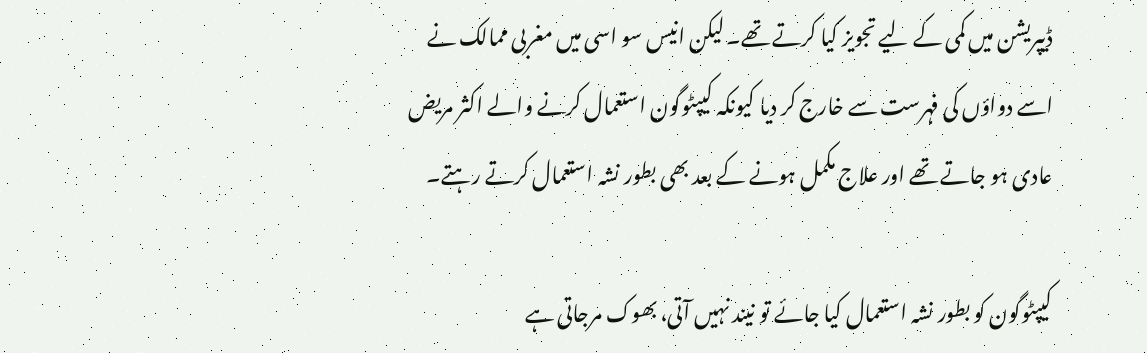ڈیپریشن میں کمی کے لیے تجویز کیا کرتے تھے۔ لیکن انیس سو اسی میں مغربی ممالک نے اسے دواؤں کی فہرست سے خارج کر دیا کیونکہ کیپٹوگون استعمال کرنے والے اکثر مریض عادی ہو جاتے تھے اور علاج مکمل ہونے کے بعد بھی بطور نشہ استعمال کرتے رہتے۔

کیپٹوگون کو بطور نشہ استعمال کیا جائے تو نیند نہیں آتی، بھوک مرجاتی ہے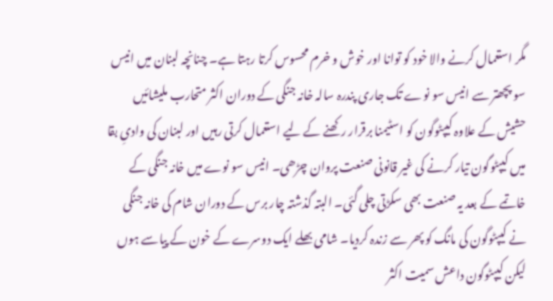مگر استعمال کرنے والا خود کو توانا اور خوش و خرم محسوس کرتا رہتا ہے۔ چنانچہ لبنان میں انیس سو پچھتر سے انیس سو نوے تک جاری پندرہ سالہ خانہ جنگی کے دوران اکثر متحارب ملیشائیں حشیش کے علاوہ کیپٹوگون کو اسٹیمنا برقرار رکھنے کے لیے استعمال کرتی رہیں اور لبنان کی وادیِ بقا میں کیپٹوگون تیار کرنے کی غیر قانونی صنعت پروان چڑھی۔ انیس سو نوے میں خانہ جنگی کے خاتمے کے بعد یہ صنعت بھی سکڑتی چلی گئی۔ البتہ گذشتہ چار برس کے دوران شام کی خانہ جنگی نے کیپٹوگون کی مانگ کو پھر سے زندہ کردیا۔ شامی بھلے ایک دوسرے کے خون کے پیاسے ہوں لیکن کیپٹوگون داعش سمیت اکثر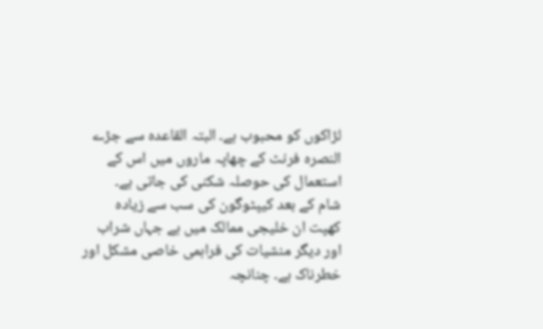لڑاکوں کو محبوب ہے۔ البتہ القاعدہ سے جڑے النصرہ فرنٹ کے چھاپہ ماروں میں اس کے استعمال کی حوصلہ شکنی کی جاتی ہے۔
شام کے بعد کیپٹوگون کی سب سے زیادہ کھپت ان خلیجی ممالک میں ہے جہاں شراب اور دیگر منشیات کی فراہمی خاصی مشکل اور خطرناک ہے۔ چنانچہ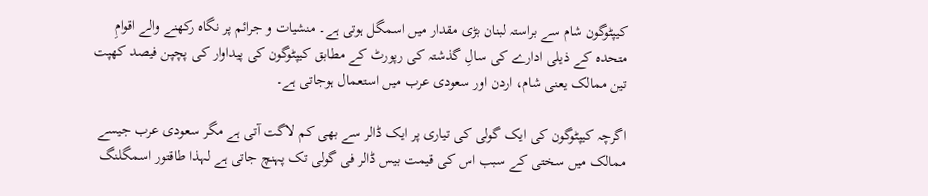کیپٹوگون شام سے براستہ لبنان بڑی مقدار میں اسمگل ہوتی ہے۔ منشیات و جرائم پر نگاہ رکھنے والے اقوامِ متحدہ کے ذیلی ادارے کی سالِ گذشتہ کی رپورٹ کے مطابق کیپٹوگون کی پیداوار کی پچپن فیصد کھپت تین ممالک یعنی شام، اردن اور سعودی عرب میں استعمال ہوجاتی ہے۔

اگرچہ کیپٹوگون کی ایک گولی کی تیاری پر ایک ڈالر سے بھی کم لاگت آتی ہے مگر سعودی عرب جیسے ممالک میں سختی کے سبب اس کی قیمت بیس ڈالر فی گولی تک پہنچ جاتی ہے لہذا طاقتور اسمگلنگ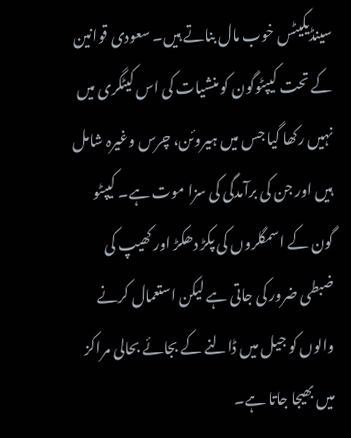سینڈیکیٹس خوب مال بناتے ہیں۔ سعودی قوانین کے تحت کیپٹوگون کو منشیات کی اس کیٹگری میں نہیں رکھا گیا جس میں ہیروئن، چرس وغیرہ شامل ہیں اور جن کی برآمدگی کی سزا موت ہے۔ کیپٹو گون کے اسمگلروں کی پکڑ دھکڑ اور کھیپ کی ضبطی ضرور کی جاتی ہے لیکن استعمال کرنے والوں کو جیل میں ڈالنے کے بجائے بحالی مراکز میں بھیجا جاتا ہے۔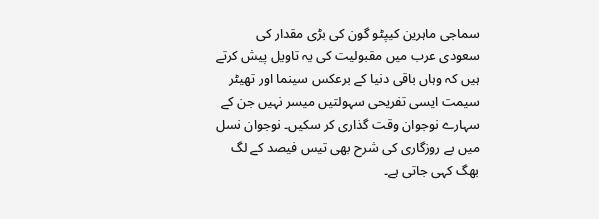سماجی ماہرین کیپٹو گون کی بڑی مقدار کی سعودی عرب میں مقبولیت کی یہ تاویل پیش کرتے ہیں کہ وہاں باقی دنیا کے برعکس سینما اور تھیٹر سیمت ایسی تفریحی سہولتیں میسر نہیں جن کے سہارے نوجوان وقت گذاری کر سکیں۔ نوجوان نسل میں بے روزگاری کی شرح بھی تیس فیصد کے لگ بھگ کہی جاتی ہے۔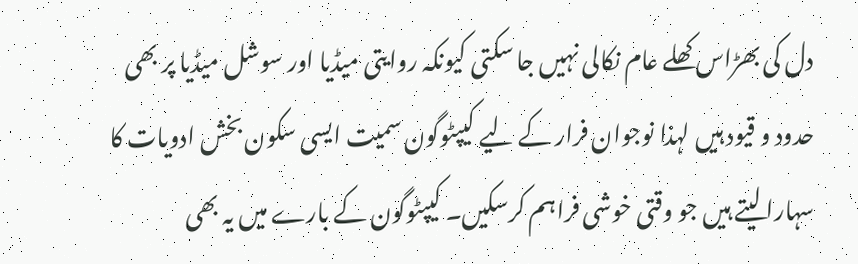دل کی بھڑاس کھلے عام نکالی نہیں جا سکتی کیونکہ روایتی میڈیا اور سوشل میڈیا پر بھی حدود و قیود ہیں لہذا نوجوان فرار کے لیے کیپٹوگون سمیت ایسی سکون بخش ادویات کا سہارا لیتے ہیں جو وقتی خوشی فراہم کرسکیں۔ کیپٹوگون کے بارے میں یہ بھی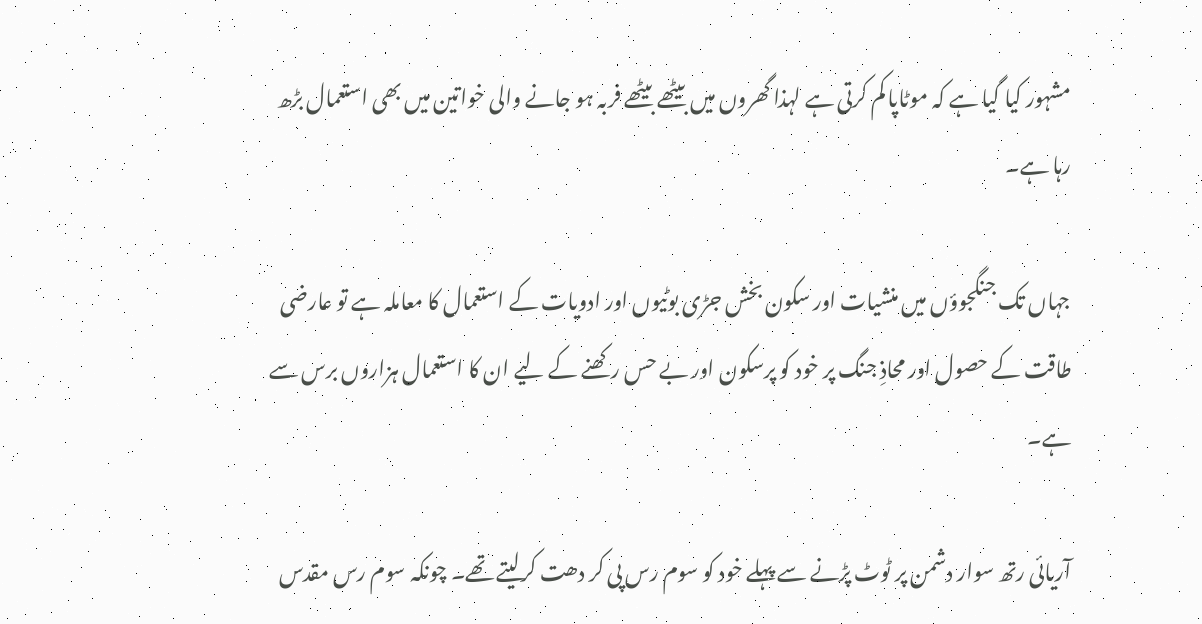مشہور کیا گیا ہے کہ موٹاپا کم کرتی ہے لہذا گھروں میں بیٹھے بیٹھے فربہ ہو جانے والی خواتین میں بھی استعمال بڑھ رہا ہے۔

جہاں تک جنگجوؤں میں منشیات اور سکون بخش جڑی بوٹیوں اور ادویات کے استعمال کا معاملہ ہے تو عارضی طاقت کے حصول اور محاذِ جنگ پر خود کو پرسکون اور بے حس رکھنے کے لیے ان کا استعمال ہزاروں برس سے ہے۔

آریائی رتھ سوار دشمن پر ٹوٹ پڑنے سے پہلے خود کو سوم رس پی کر دھت کرلیتے تھے۔ چونکہ سوم رس مقدس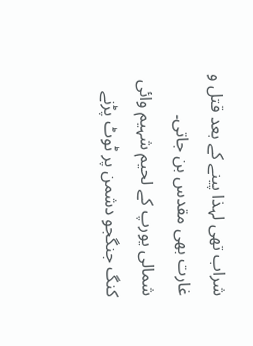شراب تھی لہذا پینے کے بعد قتل و غارت بھی مقدس بن جاتی۔ شمالی یورپ کے لحیم شہیم وائی کنگ جنگجو دشمن پر ٹوٹ پڑنے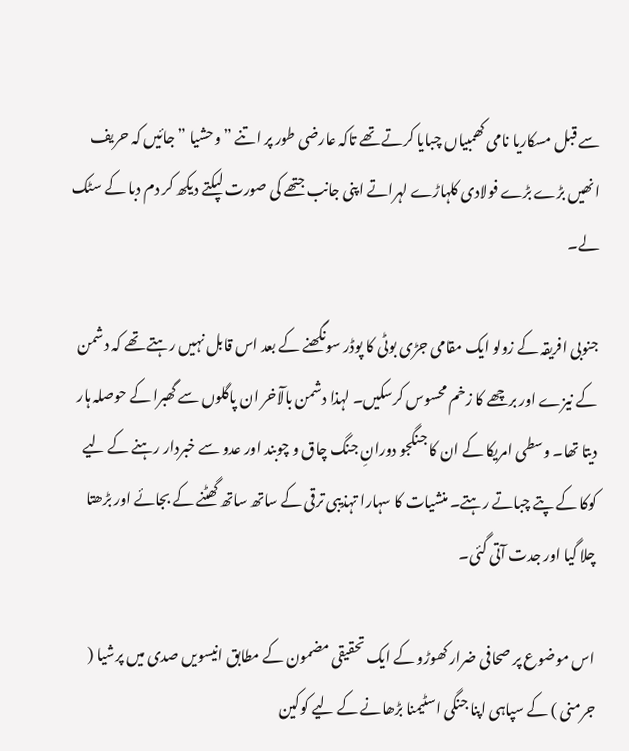سے قبل مسکاریا نامی کھمبیاں چبایا کرتے تھے تاکہ عارضی طور پر اتنے ” وحشیا ” جائیں کہ حریف انھیں بڑے بڑے فولادی کلہاڑے لہراتے اپنی جانب جتھے کی صورت لپکتے دیکھ کر دم دبا کے سٹک لے۔

جنوبی افریقہ کے زولو ایک مقامی جڑی بوٹی کا پوڈر سونگھنے کے بعد اس قابل نہیں رہتے تھے کہ دشمن کے نیزے اور برچھے کا زخم محسوس کرسکیں۔ لہذا دشمن بالٓاخر ان پاگلوں سے گھبرا کے حوصلہ ہار دیتا تھا۔ وسطی امریکا کے ان کا جنگجو دورانِ جنگ چاق و چوبند اور عدو سے خبردار رہنے کے لیے کوکا کے پتے چباتے رہتے۔ منشیات کا سہارا تہذیبی ترقی کے ساتھ ساتھ گھٹنے کے بجائے اور بڑھتا چلا گیا اور جدت آتی گئی۔

اس موضوع پر صحافی ضرار کھوڑو کے ایک تحقیقی مضمون کے مطابق انیسویں صدی میں پرشیا ( جرمنی ) کے سپاہی اپنا جنگی اسٹیمنا بڑھانے کے لیے کوکین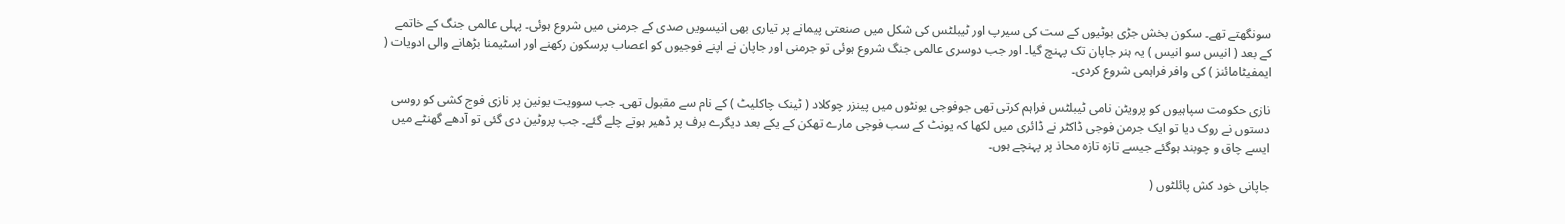سونگھتے تھے۔ سکون بخش جڑی بوٹیوں کے ست کی سیرپ اور ٹیبلٹس کی شکل میں صنعتی پیمانے پر تیاری بھی انیسویں صدی کے جرمنی میں شروع ہوئی۔ پہلی عالمی جنگ کے خاتمے کے بعد ( انیس سو انیس ) یہ ہنر جاپان تک پہنچ گیا۔ اور جب دوسری عالمی جنگ شروع ہوئی تو جرمنی اور جاپان نے اپنے فوجیوں کو اعصاب پرسکون رکھنے اور اسٹیمنا بڑھانے والی ادویات ( ایمفیٹامائنز ) کی وافر فراہمی شروع کردی۔

نازی حکومت سپاہیوں کو پرویٹن نامی ٹیبلٹس فراہم کرتی تھی جوفوجی یونٹوں میں پینزر چوکلاد ( ٹینک چاکلیٹ ) کے نام سے مقبول تھی۔ جب سوویت یونین پر نازی فوج کشی کو روسی دستوں نے روک دیا تو ایک جرمن فوجی ڈاکٹر نے ڈائری میں لکھا کہ یونٹ کے سب فوجی مارے تھکن کے یکے بعد دیگرے برف پر ڈھیر ہوتے چلے گئے۔ جب پروٹین دی گئی تو آدھے گھنٹے میں ایسے چاق و چوبند ہوگئے جیسے تازہ تازہ محاذ پر پہنچے ہوں۔

جاپانی خود کش پائلٹوں (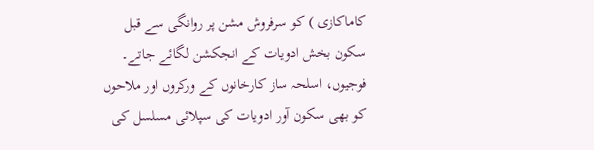کاماکازی ) کو سرفروش مشن پر روانگی سے قبل سکون بخش ادویات کے انجکشن لگائے جاتے۔ فوجیوں، اسلحہ ساز کارخانوں کے ورکروں اور ملاحوں کو بھی سکون آور ادویات کی سپلائی مسلسل کی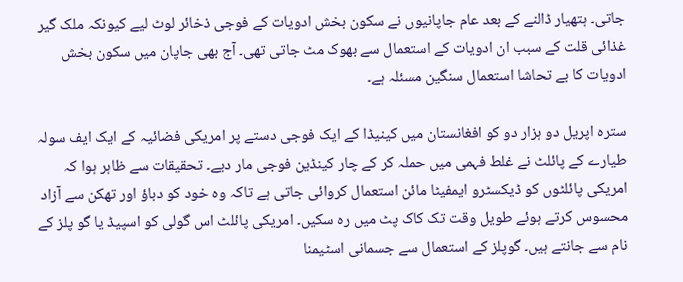جاتی۔ ہتھیار ڈالنے کے بعد عام جاپانیوں نے سکون بخش ادویات کے فوجی ذخائر لوٹ لیے کیونکہ ملک گیر غذائی قلت کے سبب ان ادویات کے استعمال سے بھوک مٹ جاتی تھی۔ آج بھی جاپان میں سکون بخش ادویات کا بے تحاشا استعمال سنگین مسئلہ ہے۔

سترہ اپریل دو ہزار دو کو افغانستان میں کینیڈا کے ایک فوجی دستے پر امریکی فضائیہ کے ایک ایف سولہ طیارے کے پائلٹ نے غلط فہمی میں حملہ کر کے چار کینڈین فوجی مار دیے۔ تحقیقات سے ظاہر ہوا کہ امریکی پائلٹوں کو ڈیکسٹرو ایمفیٹا مائن استعمال کروائی جاتی ہے تاکہ وہ خود کو دباؤ اور تھکن سے آزاد محسوس کرتے ہوئے طویل وقت تک کاک پٹ میں رہ سکیں۔ امریکی پائلٹ اس گولی کو اسپیڈ یا گو پلز کے نام سے جانتے ہیں۔ گوپلز کے استعمال سے جسمانی اسٹیمنا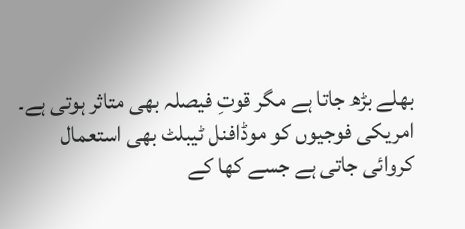بھلے بڑھ جاتا ہے مگر قوتِ فیصلہ بھی متاثر ہوتی ہے۔ امریکی فوجیوں کو موڈافنل ٹیبلٹ بھی استعمال کروائی جاتی ہے جسے کھا کے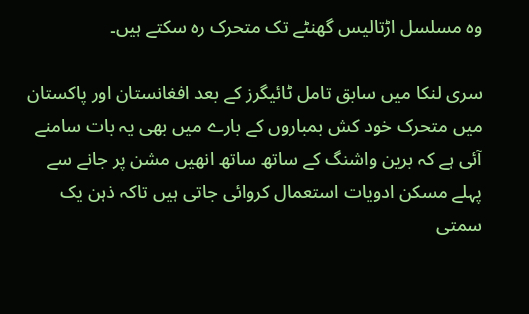وہ مسلسل اڑتالیس گھنٹے تک متحرک رہ سکتے ہیں۔

سری لنکا میں سابق تامل ٹائیگرز کے بعد افغانستان اور پاکستان میں متحرک خود کش بمباروں کے بارے میں بھی یہ بات سامنے آئی ہے کہ برین واشنگ کے ساتھ ساتھ انھیں مشن پر جانے سے پہلے مسکن ادویات استعمال کروائی جاتی ہیں تاکہ ذہن یک سمتی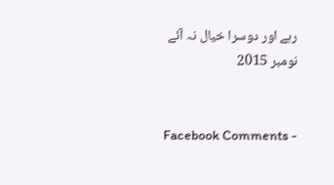رہے اور دوسرا خیال نہ آئے
نومبر 2015


Facebook Comments -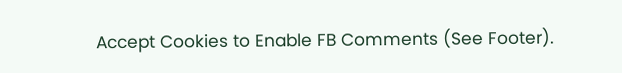Accept Cookies to Enable FB Comments (See Footer).